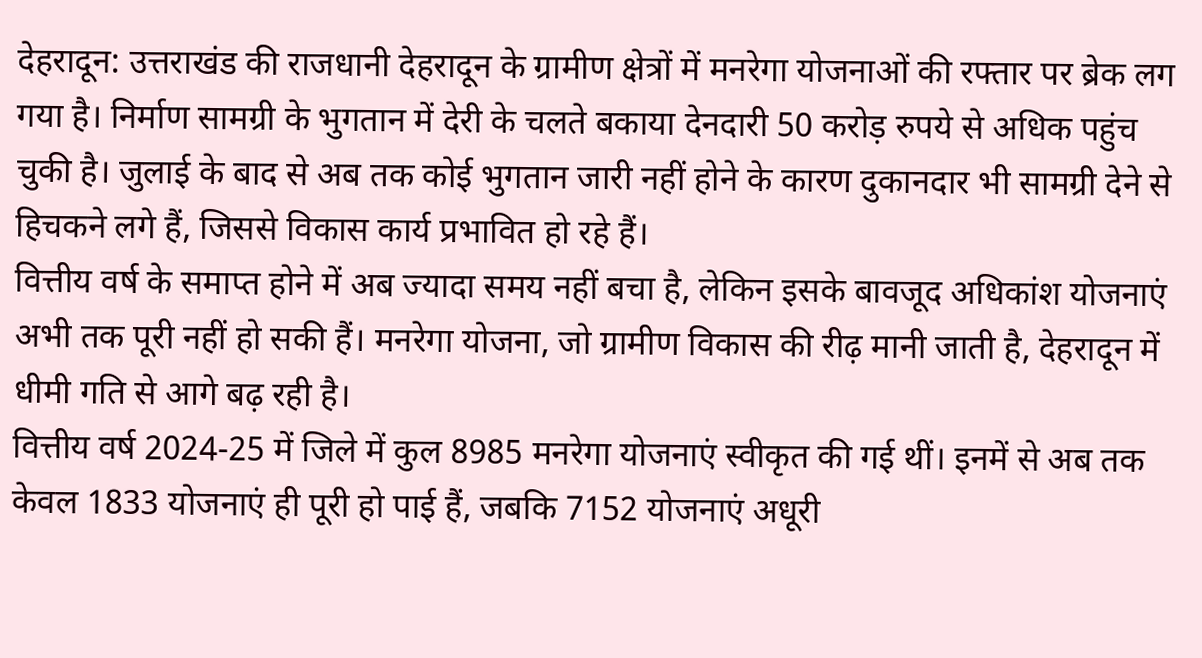देहरादून: उत्तराखंड की राजधानी देहरादून के ग्रामीण क्षेत्रों में मनरेगा योजनाओं की रफ्तार पर ब्रेक लग गया है। निर्माण सामग्री के भुगतान में देरी के चलते बकाया देनदारी 50 करोड़ रुपये से अधिक पहुंच चुकी है। जुलाई के बाद से अब तक कोई भुगतान जारी नहीं होने के कारण दुकानदार भी सामग्री देने से हिचकने लगे हैं, जिससे विकास कार्य प्रभावित हो रहे हैं।
वित्तीय वर्ष के समाप्त होने में अब ज्यादा समय नहीं बचा है, लेकिन इसके बावजूद अधिकांश योजनाएं अभी तक पूरी नहीं हो सकी हैं। मनरेगा योजना, जो ग्रामीण विकास की रीढ़ मानी जाती है, देहरादून में धीमी गति से आगे बढ़ रही है।
वित्तीय वर्ष 2024-25 में जिले में कुल 8985 मनरेगा योजनाएं स्वीकृत की गई थीं। इनमें से अब तक केवल 1833 योजनाएं ही पूरी हो पाई हैं, जबकि 7152 योजनाएं अधूरी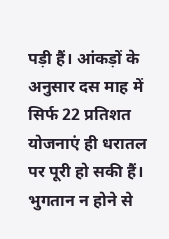पड़ी हैं। आंकड़ों के अनुसार दस माह में सिर्फ 22 प्रतिशत योजनाएं ही धरातल पर पूरी हो सकी हैं।
भुगतान न होने से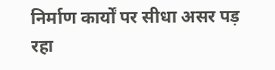निर्माण कार्यों पर सीधा असर पड़ रहा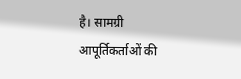है। सामग्री आपूर्तिकर्ताओं की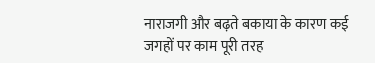नाराजगी और बढ़ते बकाया के कारण कई जगहों पर काम पूरी तरह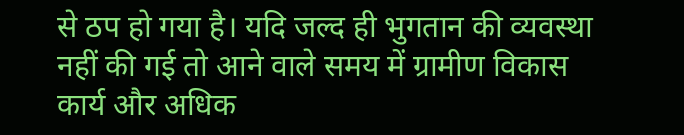से ठप हो गया है। यदि जल्द ही भुगतान की व्यवस्था नहीं की गई तो आने वाले समय में ग्रामीण विकास कार्य और अधिक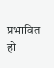प्रभावित हो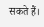सकते हैं।